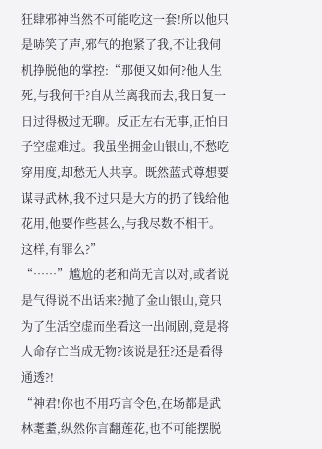狂肆邪神当然不可能吃这一套!所以他只是哧笑了声,邪气的抱紧了我,不让我伺机挣脱他的掌控:“那便又如何?他人生死,与我何干?自从兰离我而去,我日复一日过得极过无聊。反正左右无事,正怕日子空虚难过。我虽坐拥金山银山,不愁吃穿用度,却愁无人共享。既然蓝式尊想要谋寻武林,我不过只是大方的扔了钱给他花用,他要作些甚么,与我尽数不相干。这样,有罪么?”
“……”尴尬的老和尚无言以对,或者说是气得说不出话来?抛了金山银山,竟只为了生活空虚而坐看这一出闹剧,竟是将人命存亡当成无物?该说是狂?还是看得通透?!
“神君!你也不用巧言令色,在场都是武林耄耋,纵然你言翻莲花,也不可能摆脱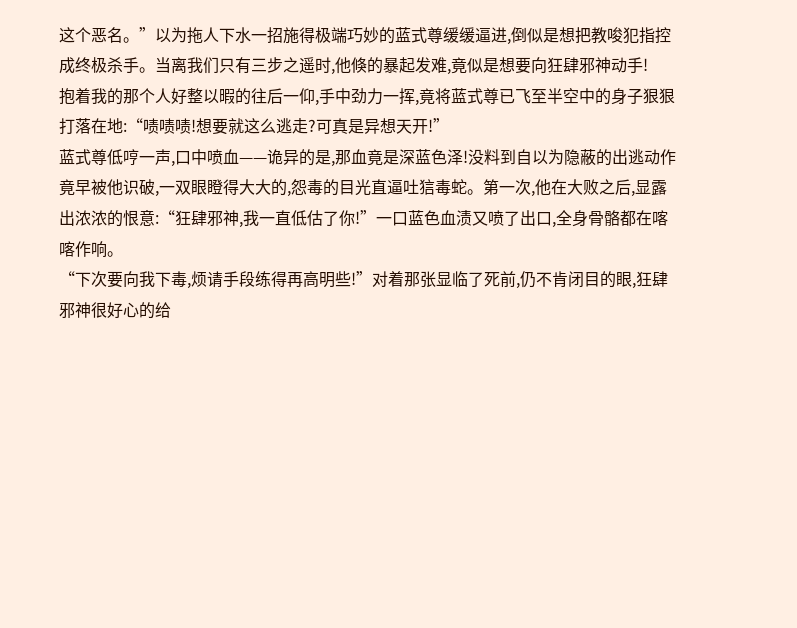这个恶名。”以为拖人下水一招施得极端巧妙的蓝式尊缓缓逼进,倒似是想把教唆犯指控成终极杀手。当离我们只有三步之遥时,他倏的暴起发难,竟似是想要向狂肆邪神动手!
抱着我的那个人好整以暇的往后一仰,手中劲力一挥,竟将蓝式尊已飞至半空中的身子狠狠打落在地:“啧啧啧!想要就这么逃走?可真是异想天开!”
蓝式尊低哼一声,口中喷血——诡异的是,那血竟是深蓝色泽!没料到自以为隐蔽的出逃动作竟早被他识破,一双眼瞪得大大的,怨毒的目光直逼吐狺毒蛇。第一次,他在大败之后,显露出浓浓的恨意:“狂肆邪神,我一直低估了你!”一口蓝色血渍又喷了出口,全身骨骼都在喀喀作响。
“下次要向我下毒,烦请手段练得再高明些!”对着那张显临了死前,仍不肯闭目的眼,狂肆邪神很好心的给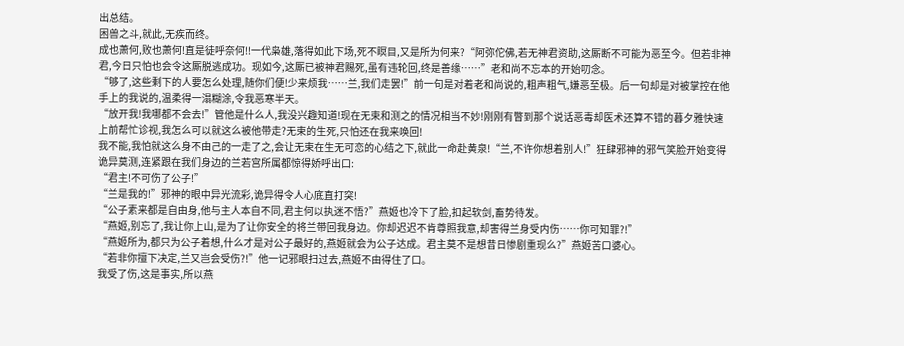出总结。
困兽之斗,就此,无疾而终。
成也萧何,败也萧何!直是徒呼奈何!!一代枭雄,落得如此下场,死不瞑目,又是所为何来?“阿弥佗佛,若无神君资助,这厮断不可能为恶至今。但若非神君,今日只怕也会令这厮脱逃成功。现如今,这厮已被神君赐死,虽有违轮回,终是善缘……”老和尚不忘本的开始叨念。
“够了,这些剩下的人要怎么处理,随你们便!少来烦我……兰,我们走罢!”前一句是对着老和尚说的,粗声粗气,嫌恶至极。后一句却是对被掌控在他手上的我说的,温柔得一溻糊涂,令我恶寒半天。
“放开我!我哪都不会去!”管他是什么人,我没兴趣知道!现在无束和测之的情况相当不妙!刚刚有瞥到那个说话恶毒却医术还算不错的暮夕雅快速上前帮忙诊视,我怎么可以就这么被他带走?无束的生死,只怕还在我来唤回!
我不能,我怕就这么身不由己的一走了之,会让无束在生无可恋的心结之下,就此一命赴黄泉!“兰,不许你想着别人!”狂肆邪神的邪气笑脸开始变得诡异莫测,连紧跟在我们身边的兰若宫所属都惊得娇呼出口:
“君主!不可伤了公子!”
“兰是我的!”邪神的眼中异光流彩,诡异得令人心底直打突!
“公子素来都是自由身,他与主人本自不同,君主何以执迷不悟?”燕姬也冷下了脸,扣起软剑,畜势待发。
“燕姬,别忘了,我让你上山,是为了让你安全的将兰带回我身边。你却迟迟不肯尊照我意,却害得兰身受内伤……你可知罪?!”
“燕姬所为,都只为公子着想,什么才是对公子最好的,燕姬就会为公子达成。君主莫不是想昔日惨剧重现么?”燕姬苦口婆心。
“若非你擅下决定,兰又岂会受伤?!”他一记邪眼扫过去,燕姬不由得住了口。
我受了伤,这是事实,所以燕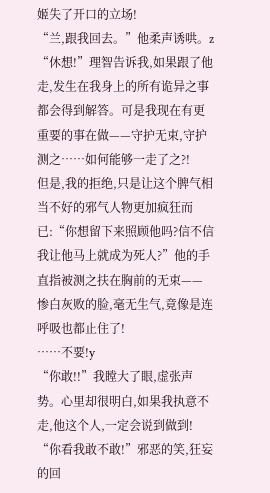姬失了开口的立场!
“兰,跟我回去。”他柔声诱哄。z
“休想!”理智告诉我,如果跟了他走,发生在我身上的所有诡异之事都会得到解答。可是我现在有更重要的事在做——守护无束,守护测之……如何能够一走了之?!
但是,我的拒绝,只是让这个脾气相当不好的邪气人物更加疯狂而已:“你想留下来照顾他吗?信不信我让他马上就成为死人?”他的手直指被测之扶在胸前的无束——惨白灰败的脸,毫无生气,竟像是连呼吸也都止住了!
……不要!y
“你敢!!”我瞠大了眼,虚张声势。心里却很明白,如果我执意不走,他这个人,一定会说到做到!
“你看我敢不敢!”邪恶的笑,狂妄的回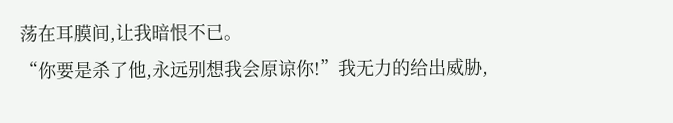荡在耳膜间,让我暗恨不已。
“你要是杀了他,永远别想我会原谅你!”我无力的给出威胁,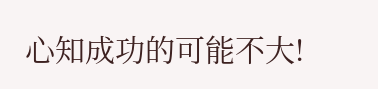心知成功的可能不大!